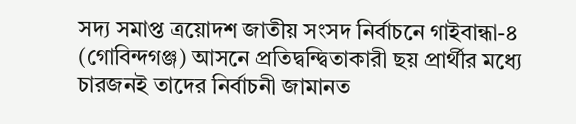সদ্য সমাপ্ত ত্রয়োদশ জাতীয় সংসদ নির্বাচনে গাইবান্ধা-৪ (গোবিন্দগঞ্জ) আসনে প্রতিদ্বন্দ্বিতাকারী ছয় প্রার্থীর মধ্যে চারজনই তাদের নির্বাচনী জামানত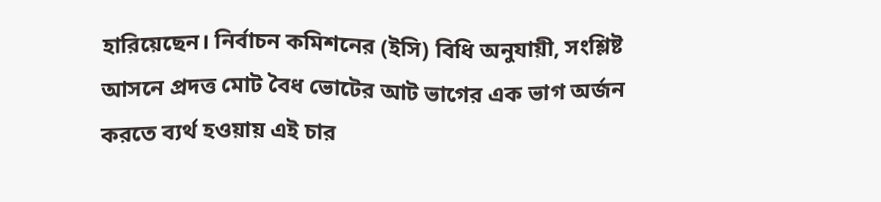হারিয়েছেন। নির্বাচন কমিশনের (ইসি) বিধি অনুযায়ী, সংশ্লিষ্ট আসনে প্রদত্ত মোট বৈধ ভোটের আট ভাগের এক ভাগ অর্জন করতে ব্যর্থ হওয়ায় এই চার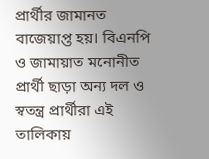প্রার্থীর জামানত বাজেয়াপ্ত হয়। বিএনপি ও জামায়াত মনোনীত প্রার্থী ছাড়া অন্য দল ও স্বতন্ত্র প্রার্থীরা এই তালিকায়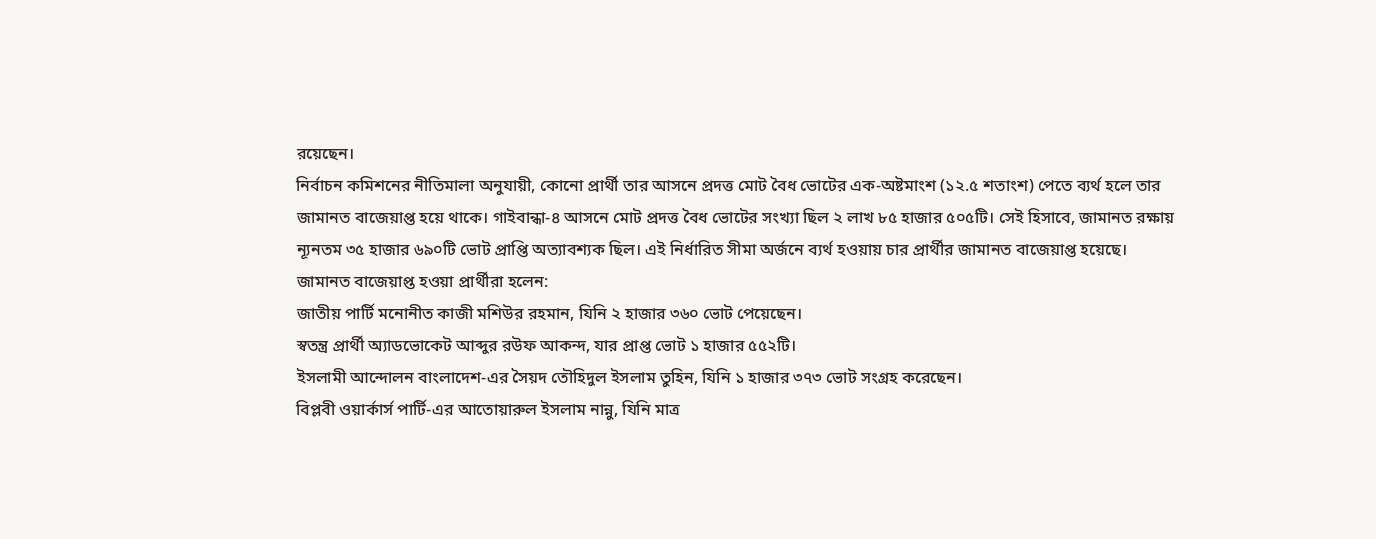রয়েছেন।
নির্বাচন কমিশনের নীতিমালা অনুযায়ী, কোনো প্রার্থী তার আসনে প্রদত্ত মোট বৈধ ভোটের এক-অষ্টমাংশ (১২.৫ শতাংশ) পেতে ব্যর্থ হলে তার জামানত বাজেয়াপ্ত হয়ে থাকে। গাইবান্ধা-৪ আসনে মোট প্রদত্ত বৈধ ভোটের সংখ্যা ছিল ২ লাখ ৮৫ হাজার ৫০৫টি। সেই হিসাবে, জামানত রক্ষায় ন্যূনতম ৩৫ হাজার ৬৯০টি ভোট প্রাপ্তি অত্যাবশ্যক ছিল। এই নির্ধারিত সীমা অর্জনে ব্যর্থ হওয়ায় চার প্রার্থীর জামানত বাজেয়াপ্ত হয়েছে।
জামানত বাজেয়াপ্ত হওয়া প্রার্থীরা হলেন:
জাতীয় পার্টি মনোনীত কাজী মশিউর রহমান, যিনি ২ হাজার ৩৬০ ভোট পেয়েছেন।
স্বতন্ত্র প্রার্থী অ্যাডভোকেট আব্দুর রউফ আকন্দ, যার প্রাপ্ত ভোট ১ হাজার ৫৫২টি।
ইসলামী আন্দোলন বাংলাদেশ-এর সৈয়দ তৌহিদুল ইসলাম তুহিন, যিনি ১ হাজার ৩৭৩ ভোট সংগ্রহ করেছেন।
বিপ্লবী ওয়ার্কার্স পার্টি-এর আতোয়ারুল ইসলাম নান্নু, যিনি মাত্র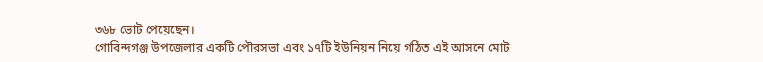৩৬৮ ভোট পেয়েছেন।
গোবিন্দগঞ্জ উপজেলার একটি পৌরসভা এবং ১৭টি ইউনিয়ন নিয়ে গঠিত এই আসনে মোট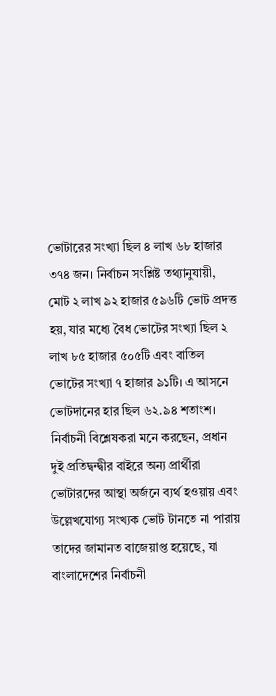ভোটারের সংখ্যা ছিল ৪ লাখ ৬৮ হাজার ৩৭৪ জন। নির্বাচন সংশ্লিষ্ট তথ্যানুযায়ী, মোট ২ লাখ ৯২ হাজার ৫৯৬টি ভোট প্রদত্ত হয়, যার মধ্যে বৈধ ভোটের সংখ্যা ছিল ২ লাখ ৮৫ হাজার ৫০৫টি এবং বাতিল ভোটের সংখ্যা ৭ হাজার ৯১টি। এ আসনে ভোটদানের হার ছিল ৬২.৯৪ শতাংশ।
নির্বাচনী বিশ্লেষকরা মনে করছেন, প্রধান দুই প্রতিদ্বন্দ্বীর বাইরে অন্য প্রার্থীরা ভোটারদের আস্থা অর্জনে ব্যর্থ হওয়ায় এবং উল্লেখযোগ্য সংখ্যক ভোট টানতে না পারায় তাদের জামানত বাজেয়াপ্ত হয়েছে, যা বাংলাদেশের নির্বাচনী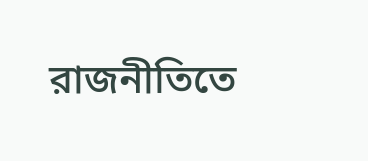রাজনীতিতে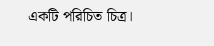একটি পরিচিত চিত্র।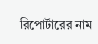রিপোর্টারের নাম